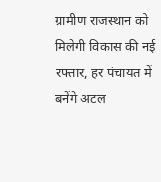ग्रामीण राजस्थान को मिलेगी विकास की नई रफ्तार, हर पंचायत में बनेंगे अटल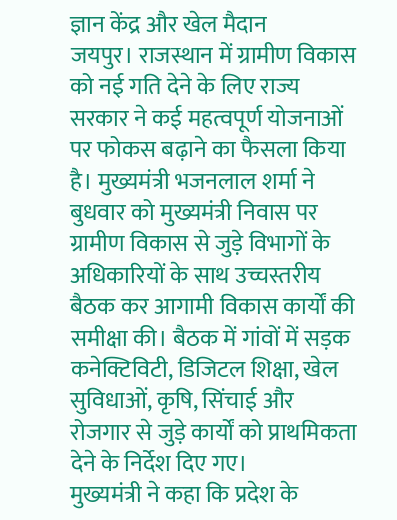ज्ञान केंद्र और खेल मैदान
जयपुर। राजस्थान में ग्रामीण विकास को नई गति देने के लिए राज्य सरकार ने कई महत्वपूर्ण योजनाओं पर फोकस बढ़ाने का फैसला किया है। मुख्यमंत्री भजनलाल शर्मा ने बुधवार को मुख्यमंत्री निवास पर ग्रामीण विकास से जुड़े विभागों के अधिकारियों के साथ उच्चस्तरीय बैठक कर आगामी विकास कार्यों की समीक्षा की। बैठक में गांवों में सड़क कनेक्टिविटी, डिजिटल शिक्षा, खेल सुविधाओं, कृषि, सिंचाई और रोजगार से जुड़े कार्यों को प्राथमिकता देने के निर्देश दिए गए।
मुख्यमंत्री ने कहा कि प्रदेश के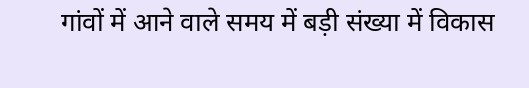गांवों में आने वाले समय में बड़ी संख्या में विकास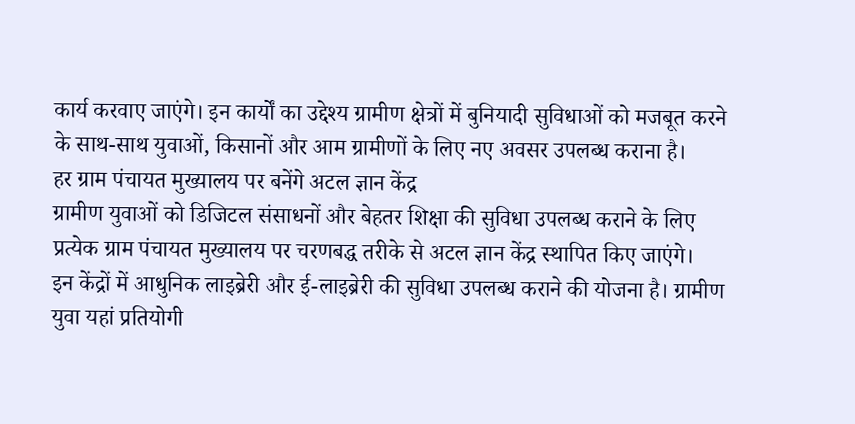कार्य करवाए जाएंगे। इन कार्यों का उद्देश्य ग्रामीण क्षेत्रों में बुनियादी सुविधाओं को मजबूत करने के साथ-साथ युवाओं, किसानों और आम ग्रामीणों के लिए नए अवसर उपलब्ध कराना है।
हर ग्राम पंचायत मुख्यालय पर बनेंगे अटल ज्ञान केंद्र
ग्रामीण युवाओं को डिजिटल संसाधनों और बेहतर शिक्षा की सुविधा उपलब्ध कराने के लिए प्रत्येक ग्राम पंचायत मुख्यालय पर चरणबद्ध तरीके से अटल ज्ञान केंद्र स्थापित किए जाएंगे।
इन केंद्रों में आधुनिक लाइब्रेरी और ई-लाइब्रेरी की सुविधा उपलब्ध कराने की योजना है। ग्रामीण युवा यहां प्रतियोगी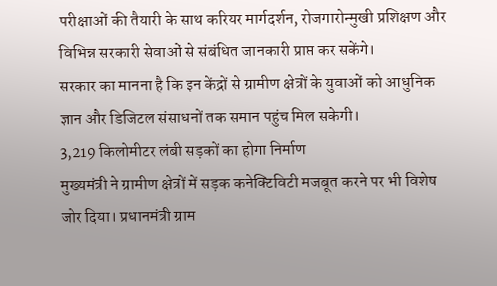परीक्षाओं की तैयारी के साथ करियर मार्गदर्शन, रोजगारोन्मुखी प्रशिक्षण और विभिन्न सरकारी सेवाओं से संबंधित जानकारी प्राप्त कर सकेंगे।
सरकार का मानना है कि इन केंद्रों से ग्रामीण क्षेत्रों के युवाओं को आधुनिक ज्ञान और डिजिटल संसाधनों तक समान पहुंच मिल सकेगी।
3,219 किलोमीटर लंबी सड़कों का होगा निर्माण
मुख्यमंत्री ने ग्रामीण क्षेत्रों में सड़क कनेक्टिविटी मजबूत करने पर भी विशेष जोर दिया। प्रधानमंत्री ग्राम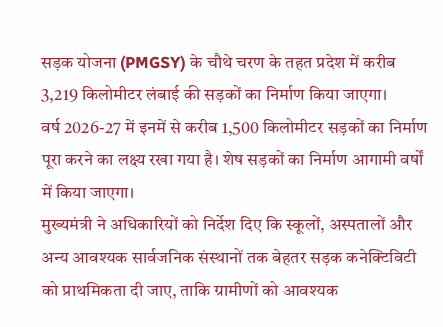सड़क योजना (PMGSY) के चौथे चरण के तहत प्रदेश में करीब 3,219 किलोमीटर लंबाई की सड़कों का निर्माण किया जाएगा।
वर्ष 2026-27 में इनमें से करीब 1,500 किलोमीटर सड़कों का निर्माण पूरा करने का लक्ष्य रखा गया है। शेष सड़कों का निर्माण आगामी वर्षों में किया जाएगा।
मुख्यमंत्री ने अधिकारियों को निर्देश दिए कि स्कूलों, अस्पतालों और अन्य आवश्यक सार्वजनिक संस्थानों तक बेहतर सड़क कनेक्टिविटी को प्राथमिकता दी जाए, ताकि ग्रामीणों को आवश्यक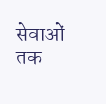सेवाओं तक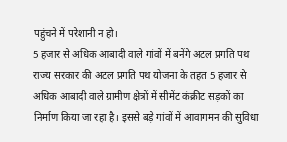पहुंचने में परेशानी न हो।
5 हजार से अधिक आबादी वाले गांवों में बनेंगे अटल प्रगति पथ
राज्य सरकार की अटल प्रगति पथ योजना के तहत 5 हजार से अधिक आबादी वाले ग्रामीण क्षेत्रों में सीमेंट कंक्रीट सड़कों का निर्माण किया जा रहा है। इससे बड़े गांवों में आवागमन की सुविधा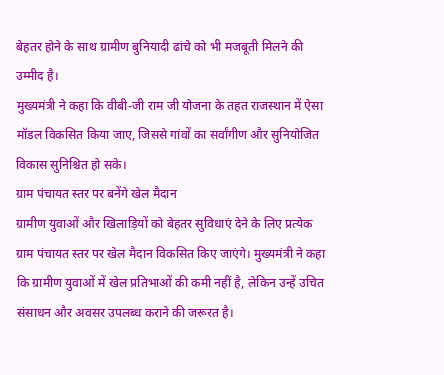बेहतर होने के साथ ग्रामीण बुनियादी ढांचे को भी मजबूती मिलने की उम्मीद है।
मुख्यमंत्री ने कहा कि वीबी-जी राम जी योजना के तहत राजस्थान में ऐसा मॉडल विकसित किया जाए, जिससे गांवों का सर्वांगीण और सुनियोजित विकास सुनिश्चित हो सके।
ग्राम पंचायत स्तर पर बनेंगे खेल मैदान
ग्रामीण युवाओं और खिलाड़ियों को बेहतर सुविधाएं देने के लिए प्रत्येक ग्राम पंचायत स्तर पर खेल मैदान विकसित किए जाएंगे। मुख्यमंत्री ने कहा कि ग्रामीण युवाओं में खेल प्रतिभाओं की कमी नहीं है, लेकिन उन्हें उचित संसाधन और अवसर उपलब्ध कराने की जरूरत है।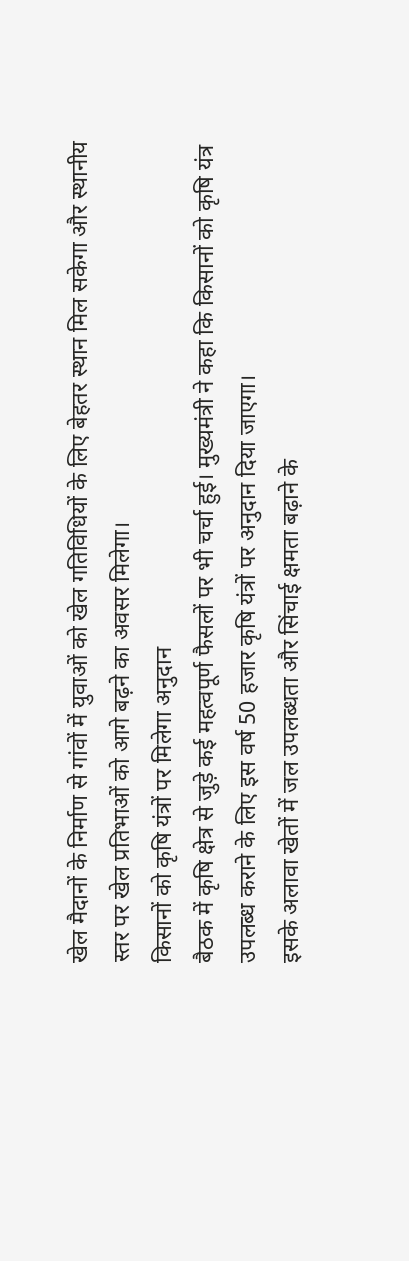खेल मैदानों के निर्माण से गांवों में युवाओं को खेल गतिविधियों के लिए बेहतर स्थान मिल सकेगा और स्थानीय स्तर पर खेल प्रतिभाओं को आगे बढ़ने का अवसर मिलेगा।
किसानों को कृषि यंत्रों पर मिलेगा अनुदान
बैठक में कृषि क्षेत्र से जुड़े कई महत्वपूर्ण फैसलों पर भी चर्चा हुई। मुख्यमंत्री ने कहा कि किसानों को कृषि यंत्र उपलब्ध कराने के लिए इस वर्ष 50 हजार कृषि यंत्रों पर अनुदान दिया जाएगा।
इसके अलावा खेतों में जल उपलब्धता और सिंचाई क्षमता बढ़ाने के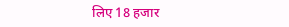लिए 18 हजार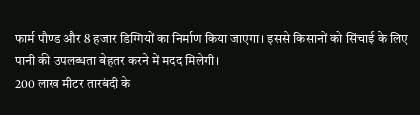फार्म पौण्ड और 8 हजार डिग्गियों का निर्माण किया जाएगा। इससे किसानों को सिंचाई के लिए पानी की उपलब्धता बेहतर करने में मदद मिलेगी।
200 लाख मीटर तारबंदी के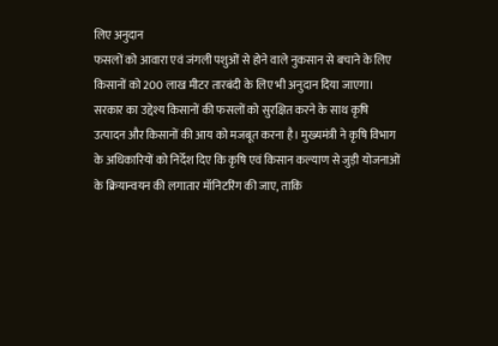लिए अनुदान
फसलों को आवारा एवं जंगली पशुओं से होने वाले नुकसान से बचाने के लिए किसानों को 200 लाख मीटर तारबंदी के लिए भी अनुदान दिया जाएगा।
सरकार का उद्देश्य किसानों की फसलों को सुरक्षित करने के साथ कृषि उत्पादन और किसानों की आय को मजबूत करना है। मुख्यमंत्री ने कृषि विभाग के अधिकारियों को निर्देश दिए कि कृषि एवं किसान कल्याण से जुड़ी योजनाओं के क्रियान्वयन की लगातार मॉनिटरिंग की जाए, ताकि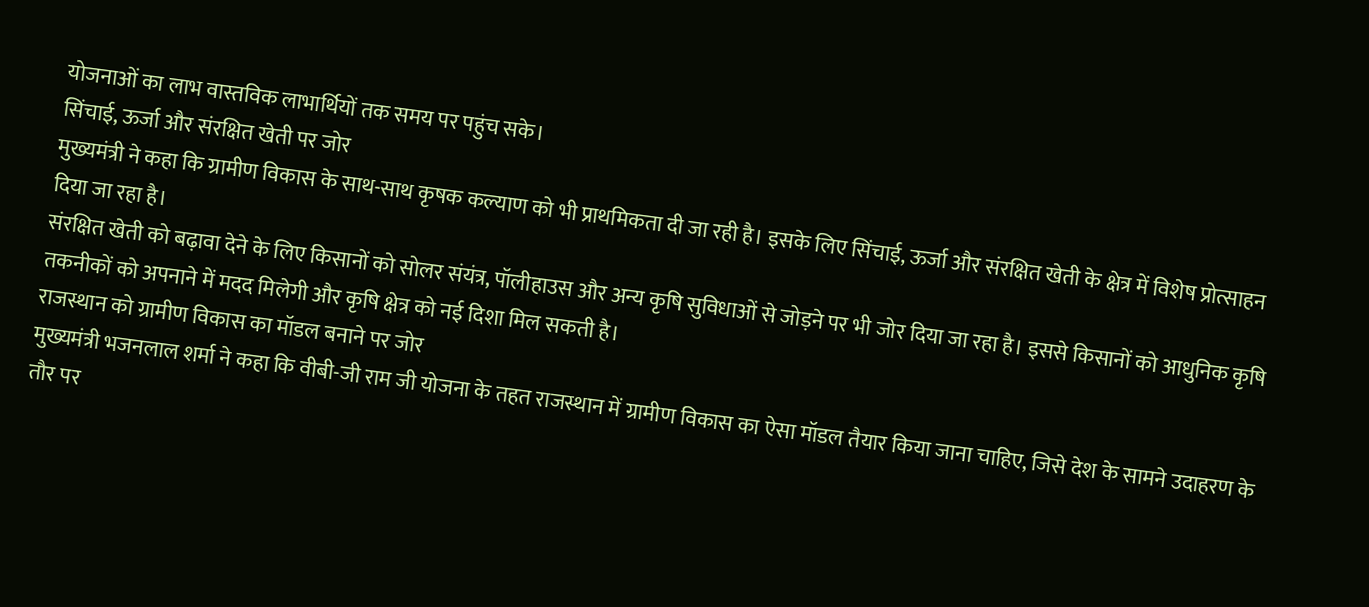योजनाओं का लाभ वास्तविक लाभार्थियों तक समय पर पहुंच सके।
सिंचाई, ऊर्जा और संरक्षित खेती पर जोर
मुख्यमंत्री ने कहा कि ग्रामीण विकास के साथ-साथ कृषक कल्याण को भी प्राथमिकता दी जा रही है। इसके लिए सिंचाई, ऊर्जा और संरक्षित खेती के क्षेत्र में विशेष प्रोत्साहन दिया जा रहा है।
संरक्षित खेती को बढ़ावा देने के लिए किसानों को सोलर संयंत्र, पॉलीहाउस और अन्य कृषि सुविधाओं से जोड़ने पर भी जोर दिया जा रहा है। इससे किसानों को आधुनिक कृषि तकनीकों को अपनाने में मदद मिलेगी और कृषि क्षेत्र को नई दिशा मिल सकती है।
राजस्थान को ग्रामीण विकास का मॉडल बनाने पर जोर
मुख्यमंत्री भजनलाल शर्मा ने कहा कि वीबी-जी राम जी योजना के तहत राजस्थान में ग्रामीण विकास का ऐसा मॉडल तैयार किया जाना चाहिए, जिसे देश के सामने उदाहरण के तौर पर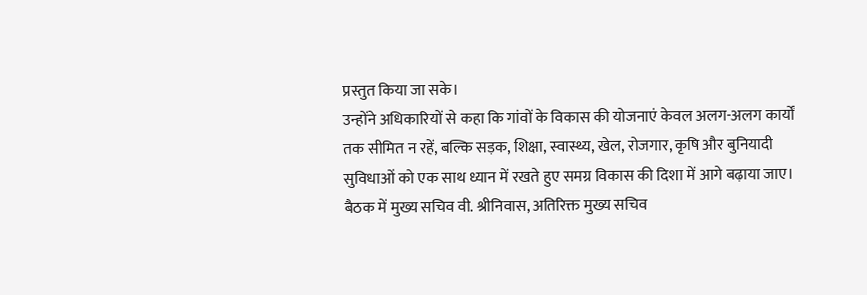प्रस्तुत किया जा सके।
उन्होंने अधिकारियों से कहा कि गांवों के विकास की योजनाएं केवल अलग-अलग कार्यों तक सीमित न रहें, बल्कि सड़क, शिक्षा, स्वास्थ्य, खेल, रोजगार, कृषि और बुनियादी सुविधाओं को एक साथ ध्यान में रखते हुए समग्र विकास की दिशा में आगे बढ़ाया जाए।
बैठक में मुख्य सचिव वी. श्रीनिवास, अतिरिक्त मुख्य सचिव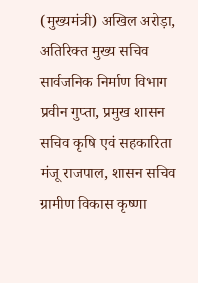(मुख्यमंत्री) अखिल अरोड़ा, अतिरिक्त मुख्य सचिव सार्वजनिक निर्माण विभाग प्रवीन गुप्ता, प्रमुख शासन सचिव कृषि एवं सहकारिता मंजू राजपाल, शासन सचिव ग्रामीण विकास कृष्णा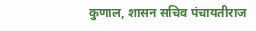कुणाल, शासन सचिव पंचायतीराज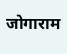जोगाराम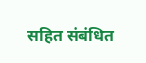सहित संबंधित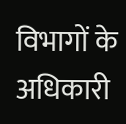विभागों के अधिकारी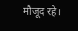मौजूद रहे।